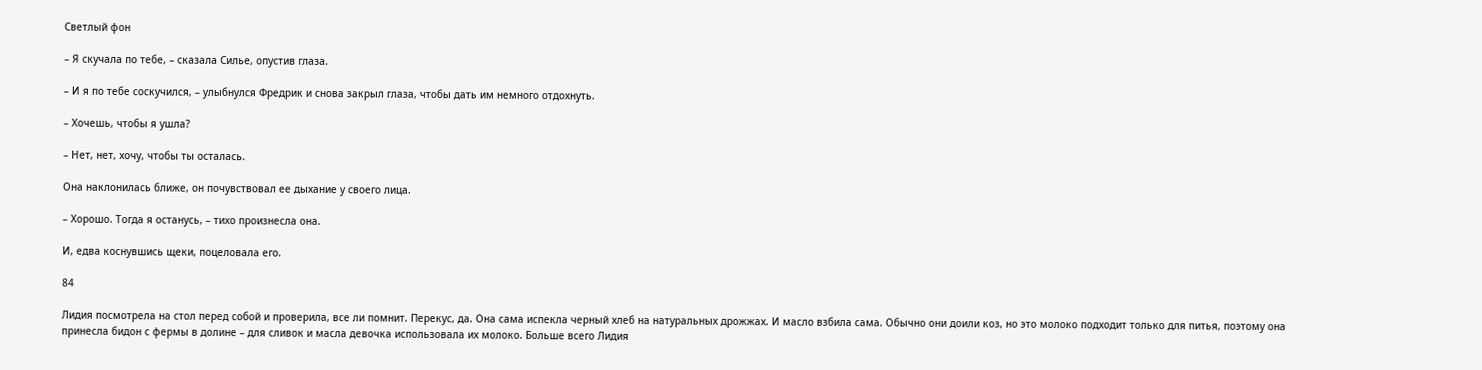Светлый фон

– Я скучала по тебе, – сказала Силье, опустив глаза.

– И я по тебе соскучился, – улыбнулся Фредрик и снова закрыл глаза, чтобы дать им немного отдохнуть.

– Хочешь, чтобы я ушла?

– Нет, нет, хочу, чтобы ты осталась.

Она наклонилась ближе, он почувствовал ее дыхание у своего лица.

– Хорошо. Тогда я останусь, – тихо произнесла она.

И, едва коснувшись щеки, поцеловала его.

84

Лидия посмотрела на стол перед собой и проверила, все ли помнит. Перекус, да. Она сама испекла черный хлеб на натуральных дрожжах. И масло взбила сама. Обычно они доили коз, но это молоко подходит только для питья, поэтому она принесла бидон с фермы в долине – для сливок и масла девочка использовала их молоко. Больше всего Лидия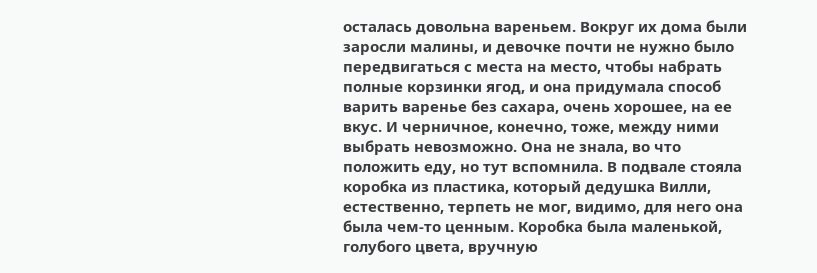осталась довольна вареньем. Вокруг их дома были заросли малины, и девочке почти не нужно было передвигаться с места на место, чтобы набрать полные корзинки ягод, и она придумала способ варить варенье без сахара, очень хорошее, на ее вкус. И черничное, конечно, тоже, между ними выбрать невозможно. Она не знала, во что положить еду, но тут вспомнила. В подвале стояла коробка из пластика, который дедушка Вилли, естественно, терпеть не мог, видимо, для него она была чем-то ценным. Коробка была маленькой, голубого цвета, вручную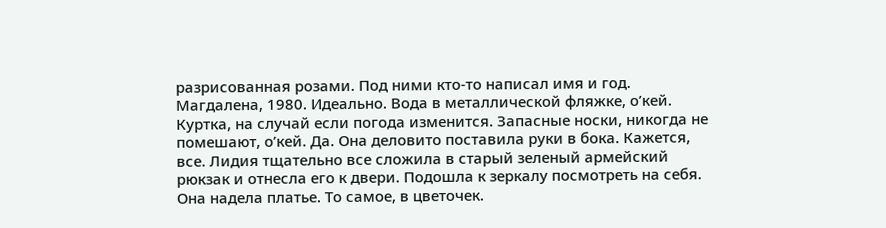разрисованная розами. Под ними кто-то написал имя и год. Магдалена, 1980. Идеально. Вода в металлической фляжке, о’кей. Куртка, на случай если погода изменится. Запасные носки, никогда не помешают, о’кей. Да. Она деловито поставила руки в бока. Кажется, все. Лидия тщательно все сложила в старый зеленый армейский рюкзак и отнесла его к двери. Подошла к зеркалу посмотреть на себя. Она надела платье. То самое, в цветочек.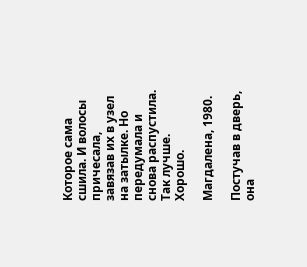Которое сама сшила. И волосы причесала, завязав их в узел на затылке. Но передумала и снова распустила. Так лучше. Хорошо.

Магдалена, 1980.

Постучав в дверь, она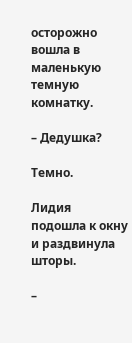осторожно вошла в маленькую темную комнатку.

– Дедушка?

Темно.

Лидия подошла к окну и раздвинула шторы.

–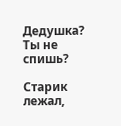Дедушка? Ты не спишь?

Старик лежал,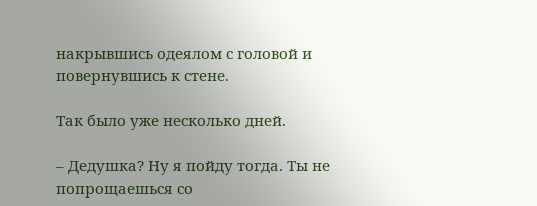накрывшись одеялом с головой и повернувшись к стене.

Так было уже несколько дней.

– Дедушка? Ну я пойду тогда. Ты не попрощаешься со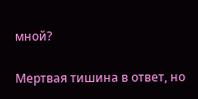мной?

Мертвая тишина в ответ, но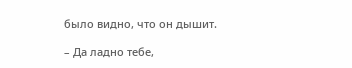было видно, что он дышит.

– Да ладно тебе,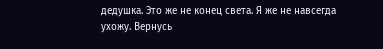дедушка. Это же не конец света. Я же не навсегда ухожу. Вернусь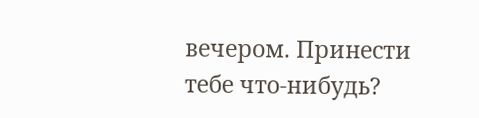вечером. Принести тебе что-нибудь?